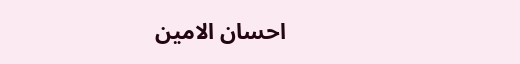احسان الامين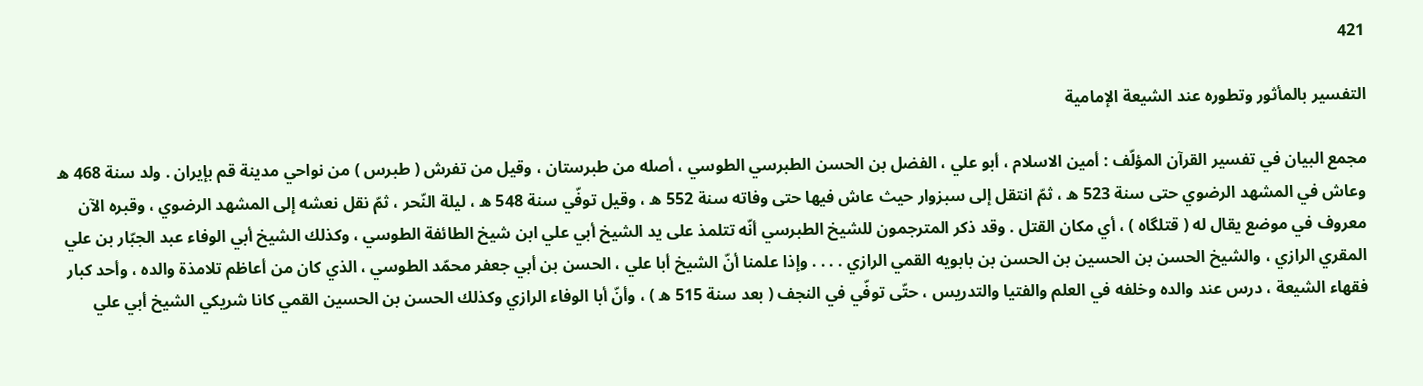421

التفسير بالمأثور وتطوره عند الشيعة الإمامية

مجمع البيان في تفسير القرآن المؤلّف : أمين الاسلام ، أبو علي ، الفضل بن الحسن الطبرسي الطوسي ، أصله من طبرستان ، وقيل من تفرش ( طبرس ) من نواحي مدينة قم بإيران . ولد سنة 468 ه وعاش في المشهد الرضوي حتى سنة 523 ه ، ثمّ انتقل إلى سبزوار حيث عاش فيها حتى وفاته سنة 552 ه ، وقيل توفّي سنة 548 ه ، ليلة النّحر ، ثمّ نقل نعشه إلى المشهد الرضوي ، وقبره الآن معروف في موضع يقال له ( قتلگاه ) ، أي مكان القتل . وقد ذكر المترجمون للشيخ الطبرسي أنّه تتلمذ على يد الشيخ أبي علي ابن شيخ الطائفة الطوسي ، وكذلك الشيخ أبي الوفاء عبد الجبّار بن علي المقري الرازي ، والشيخ الحسن بن الحسين بن الحسن بن بابويه القمي الرازي . . . . وإذا علمنا أنّ الشيخ أبا علي ، الحسن بن أبي جعفر محمّد الطوسي ، الذي كان من أعاظم تلامذة والده ، وأحد كبار فقهاء الشيعة ، درس عند والده وخلفه في العلم والفتيا والتدريس ، حتّى توفّي في النجف ( بعد سنة 515 ه ) ، وأنّ أبا الوفاء الرازي وكذلك الحسن بن الحسين القمي كانا شريكي الشيخ أبي علي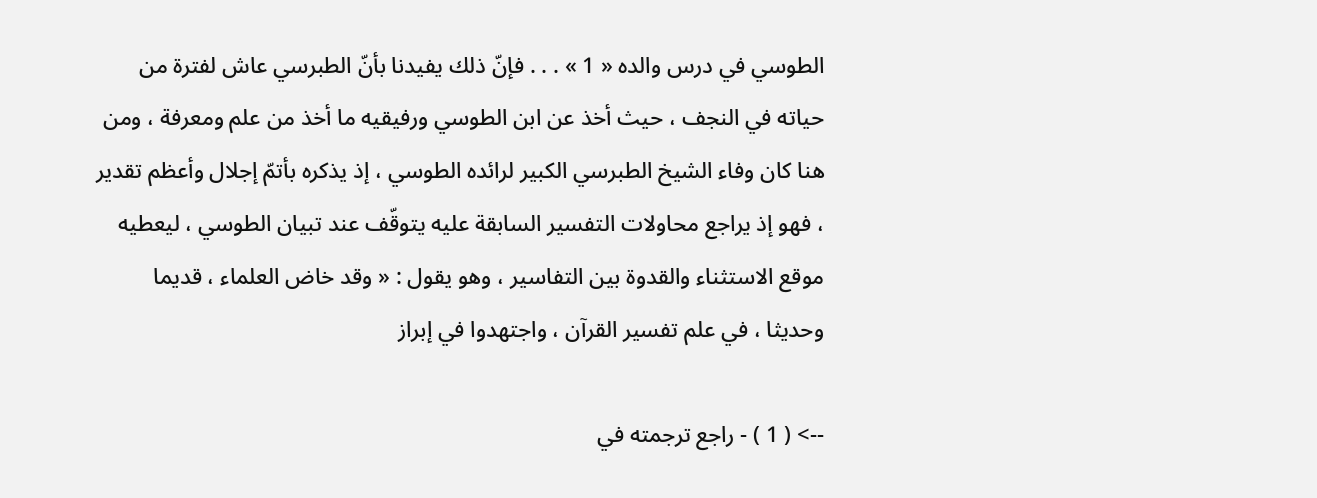الطوسي في درس والده « 1 » . . . فإنّ ذلك يفيدنا بأنّ الطبرسي عاش لفترة من حياته في النجف ، حيث أخذ عن ابن الطوسي ورفيقيه ما أخذ من علم ومعرفة ، ومن هنا كان وفاء الشيخ الطبرسي الكبير لرائده الطوسي ، إذ يذكره بأتمّ إجلال وأعظم تقدير ، فهو إذ يراجع محاولات التفسير السابقة عليه يتوقّف عند تبيان الطوسي ، ليعطيه موقع الاستثناء والقدوة بين التفاسير ، وهو يقول : « وقد خاض العلماء ، قديما وحديثا ، في علم تفسير القرآن ، واجتهدوا في إبراز

--> ( 1 ) - راجع ترجمته في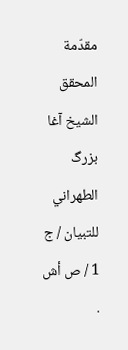مقدّمة المحقق الشيخ آغا بزرگ الطهراني للتبيان / ج 1 / ص أش .